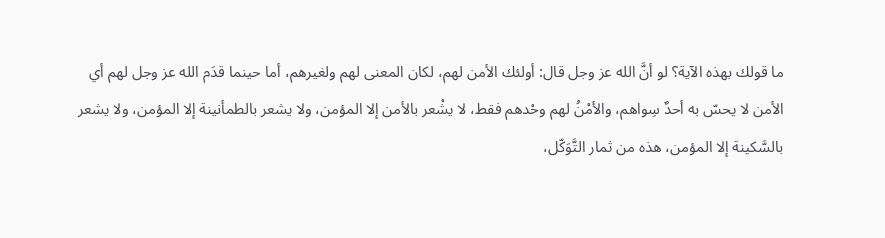ما قولك بهذه الآية؟ لو أنَّ الله عز وجل قال: أولئك الأمن لهم، لكان المعنى لهم ولغيرهم، أما حينما قدَم الله عز وجل لهم أي الأمن لا يحسّ به أحدٌ سِواهم، والأمْنُ لهم وحْدهم فقط، لا يشْعر بالأمن إلا المؤمن، ولا يشعر بالطمأنينة إلا المؤمن، ولا يشعر بالسَّكينة إلا المؤمن، هذه من ثمار التَّوَكّل،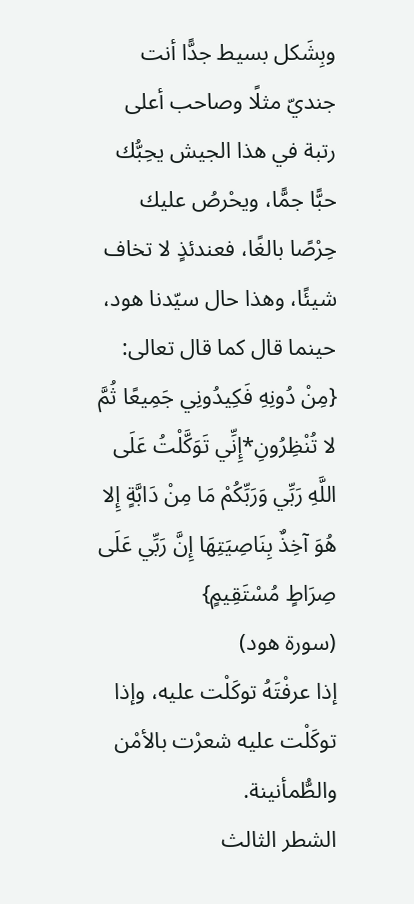وبِشَكل بسيط جدًّا أنت جنديّ مثلًا وصاحب أعلى رتبة في هذا الجيش يحِبُّك حبًّا جمًّا، ويحْرصُ عليك حِرْصًا بالغًا، فعندئذٍ لا تخاف شيئًا، وهذا حال سيّدنا هود، حينما قال كما قال تعالى:
{مِنْ دُونِهِ فَكِيدُونِي جَمِيعًا ثُمَّ لا تُنْظِرُونِ*إِنِّي تَوَكَّلْتُ عَلَى اللَّهِ رَبِّي وَرَبِّكُمْ مَا مِنْ دَابَّةٍ إِلا هُوَ آخِذٌ بِنَاصِيَتِهَا إِنَّ رَبِّي عَلَى صِرَاطٍ مُسْتَقِيمٍ}
(سورة هود)
إذا عرفْتَهُ توكَلْت عليه، وإذا توكَلْت عليه شعرْت بالأمْن والطُّمأنينة.
الشطر الثالث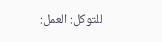للتوكل: العمل: